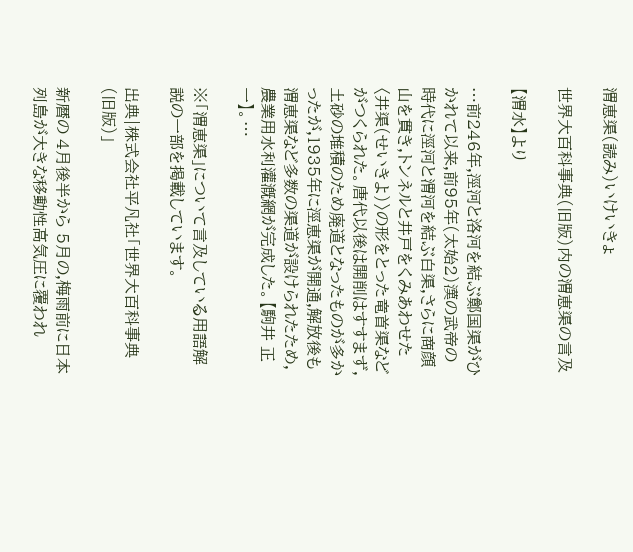渭恵渠(読み)いけいきょ

世界大百科事典(旧版)内の渭恵渠の言及

【渭水】より

…前246年,涇河と洛河を結ぶ鄭国渠がひかれて以来,前95年(太始2)漢の武帝の時代に涇河と渭河を結ぶ白渠,さらに商顔山を貫き,トンネルと井戸をくみあわせた〈井渠(せいきよ)〉の形をとった竜首渠などがつくられた。唐代以後は開削はすすまず,土砂の堆積のため廃道となったものが多かったが,1935年に涇恵渠が開通,解放後も渭恵渠など多数の渠道が設けられたため,農業用水利灌漑網が完成した。【駒井 正一】。…

※「渭恵渠」について言及している用語解説の一部を掲載しています。

出典|株式会社平凡社「世界大百科事典(旧版)」

新暦の 4月後半から 5月の,梅雨前に日本列島が大きな移動性高気圧に覆われ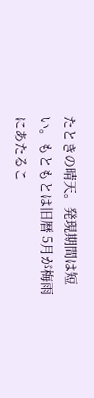たときの晴天。発現期間は短い。もともとは旧暦 5月が梅雨にあたるこ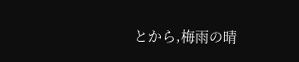とから,梅雨の晴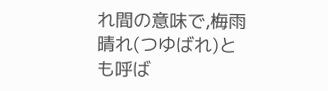れ間の意味で,梅雨晴れ(つゆばれ)とも呼ば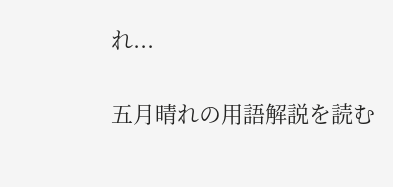れ...

五月晴れの用語解説を読む